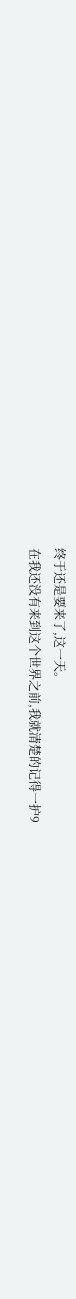终于还是要来了,这一天。
在我还没有来到这个世界之前,我就清楚的记得一护9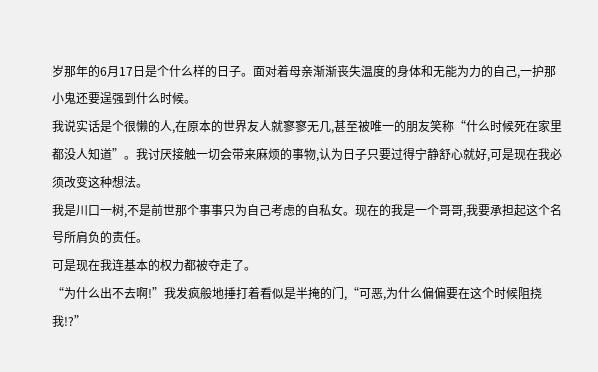岁那年的6月17日是个什么样的日子。面对着母亲渐渐丧失温度的身体和无能为力的自己,一护那小鬼还要逞强到什么时候。
我说实话是个很懒的人,在原本的世界友人就寥寥无几,甚至被唯一的朋友笑称“什么时候死在家里都没人知道”。我讨厌接触一切会带来麻烦的事物,认为日子只要过得宁静舒心就好,可是现在我必须改变这种想法。
我是川口一树,不是前世那个事事只为自己考虑的自私女。现在的我是一个哥哥,我要承担起这个名号所肩负的责任。
可是现在我连基本的权力都被夺走了。
“为什么出不去啊!”我发疯般地捶打着看似是半掩的门,“可恶,为什么偏偏要在这个时候阻挠我!?”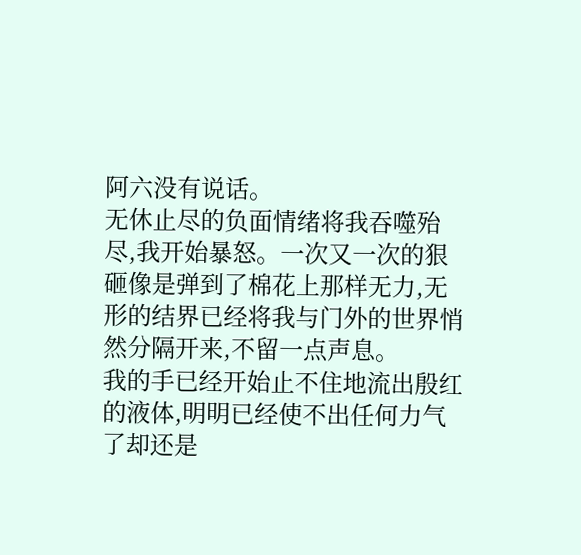阿六没有说话。
无休止尽的负面情绪将我吞噬殆尽,我开始暴怒。一次又一次的狠砸像是弹到了棉花上那样无力,无形的结界已经将我与门外的世界悄然分隔开来,不留一点声息。
我的手已经开始止不住地流出殷红的液体,明明已经使不出任何力气了却还是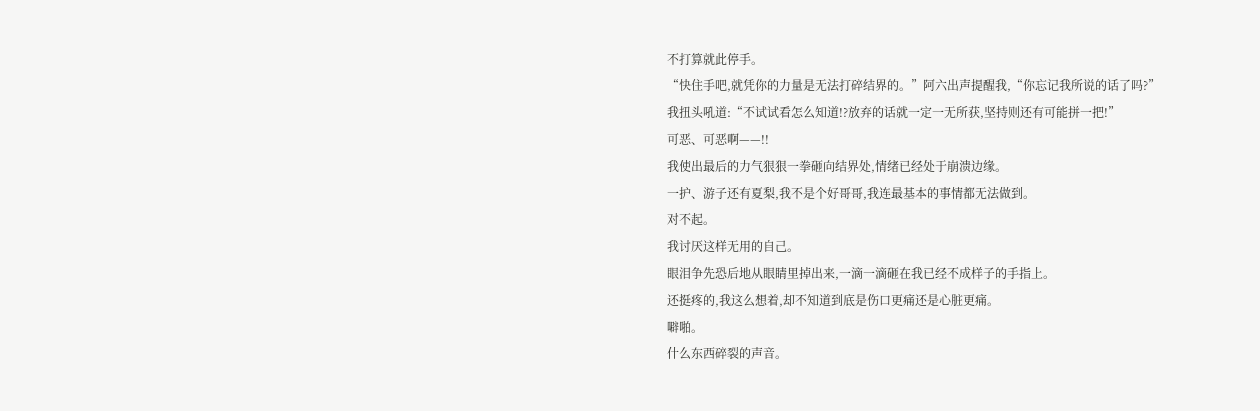不打算就此停手。
“快住手吧,就凭你的力量是无法打碎结界的。”阿六出声提醒我,“你忘记我所说的话了吗?”
我扭头吼道:“不试试看怎么知道!?放弃的话就一定一无所获,坚持则还有可能拼一把!”
可恶、可恶啊——!!
我使出最后的力气狠狠一拳砸向结界处,情绪已经处于崩溃边缘。
一护、游子还有夏梨,我不是个好哥哥,我连最基本的事情都无法做到。
对不起。
我讨厌这样无用的自己。
眼泪争先恐后地从眼睛里掉出来,一滴一滴砸在我已经不成样子的手指上。
还挺疼的,我这么想着,却不知道到底是伤口更痛还是心脏更痛。
噼啪。
什么东西碎裂的声音。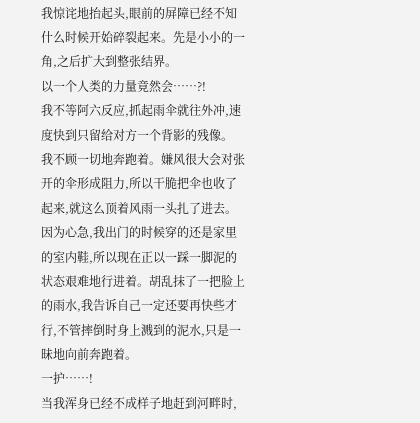我惊诧地抬起头,眼前的屏障已经不知什么时候开始碎裂起来。先是小小的一角,之后扩大到整张结界。
以一个人类的力量竟然会……?!
我不等阿六反应,抓起雨伞就往外冲,速度快到只留给对方一个背影的残像。
我不顾一切地奔跑着。嫌风很大会对张开的伞形成阻力,所以干脆把伞也收了起来,就这么顶着风雨一头扎了进去。
因为心急,我出门的时候穿的还是家里的室内鞋,所以现在正以一踩一脚泥的状态艰难地行进着。胡乱抹了一把脸上的雨水,我告诉自己一定还要再快些才行,不管摔倒时身上溅到的泥水,只是一昧地向前奔跑着。
一护……!
当我浑身已经不成样子地赶到河畔时,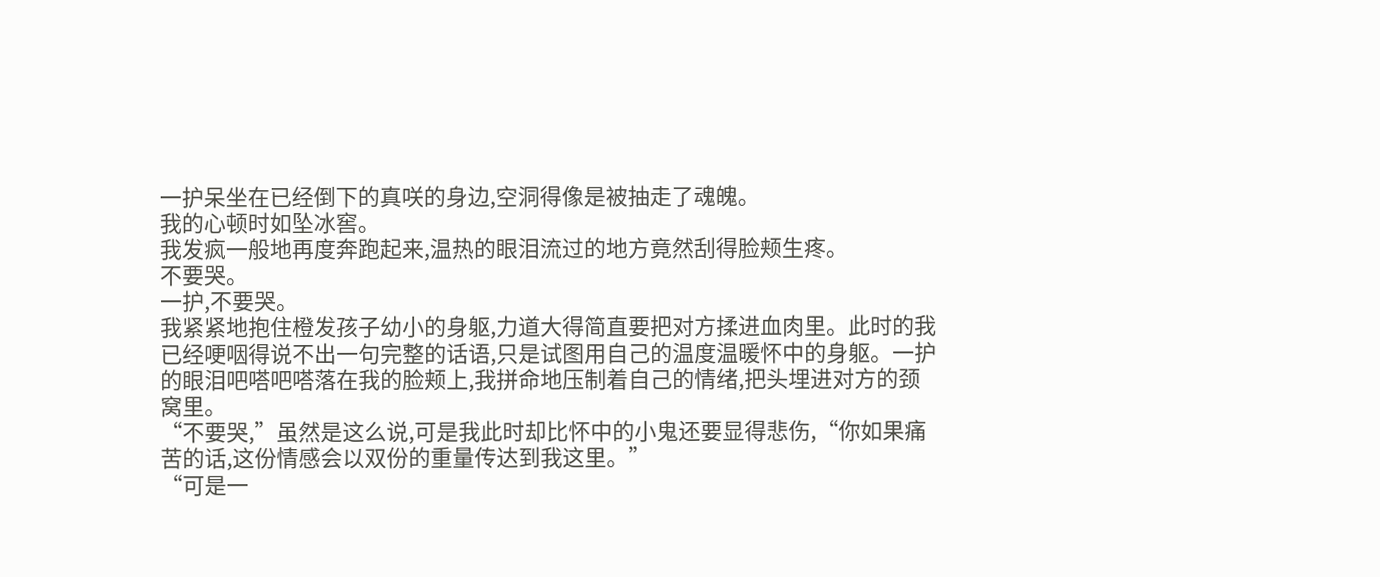一护呆坐在已经倒下的真咲的身边,空洞得像是被抽走了魂魄。
我的心顿时如坠冰窖。
我发疯一般地再度奔跑起来,温热的眼泪流过的地方竟然刮得脸颊生疼。
不要哭。
一护,不要哭。
我紧紧地抱住橙发孩子幼小的身躯,力道大得简直要把对方揉进血肉里。此时的我已经哽咽得说不出一句完整的话语,只是试图用自己的温度温暖怀中的身躯。一护的眼泪吧嗒吧嗒落在我的脸颊上,我拼命地压制着自己的情绪,把头埋进对方的颈窝里。
“不要哭,”虽然是这么说,可是我此时却比怀中的小鬼还要显得悲伤,“你如果痛苦的话,这份情感会以双份的重量传达到我这里。”
“可是一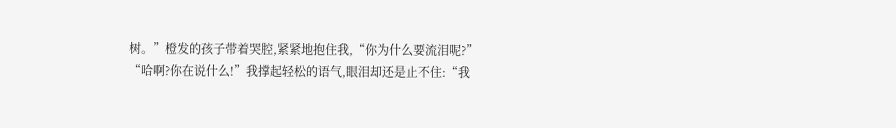树。”橙发的孩子带着哭腔,紧紧地抱住我,“你为什么要流泪呢?”
“哈啊?你在说什么!”我撑起轻松的语气,眼泪却还是止不住:“我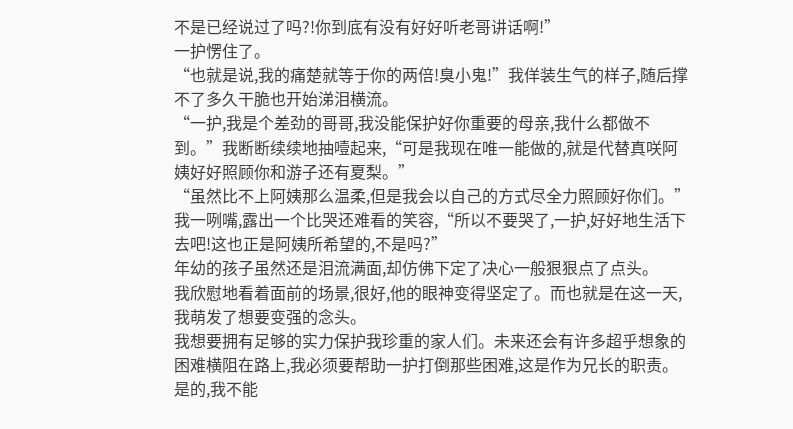不是已经说过了吗?!你到底有没有好好听老哥讲话啊!”
一护愣住了。
“也就是说,我的痛楚就等于你的两倍!臭小鬼!”我佯装生气的样子,随后撑不了多久干脆也开始涕泪横流。
“一护,我是个差劲的哥哥,我没能保护好你重要的母亲,我什么都做不到。”我断断续续地抽噎起来,“可是我现在唯一能做的,就是代替真咲阿姨好好照顾你和游子还有夏梨。”
“虽然比不上阿姨那么温柔,但是我会以自己的方式尽全力照顾好你们。”我一咧嘴,露出一个比哭还难看的笑容,“所以不要哭了,一护,好好地生活下去吧!这也正是阿姨所希望的,不是吗?”
年幼的孩子虽然还是泪流满面,却仿佛下定了决心一般狠狠点了点头。
我欣慰地看着面前的场景,很好,他的眼神变得坚定了。而也就是在这一天,我萌发了想要变强的念头。
我想要拥有足够的实力保护我珍重的家人们。未来还会有许多超乎想象的困难横阻在路上,我必须要帮助一护打倒那些困难,这是作为兄长的职责。
是的,我不能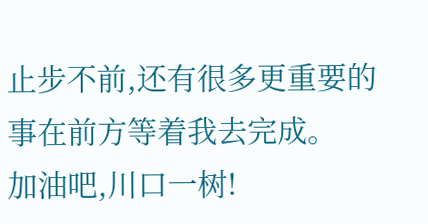止步不前,还有很多更重要的事在前方等着我去完成。
加油吧,川口一树!